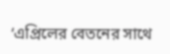‘এপ্রিলের বেতনের সাথে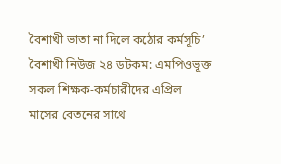বৈশাখী ভাতা না দিলে কঠোর কর্মসূচি’
বৈশাখী নিউজ ২৪ ডটকম: এমপিওভূক্ত সকল শিক্ষক-কর্মচারীদের এপ্রিল মাসের বেতনের সাথে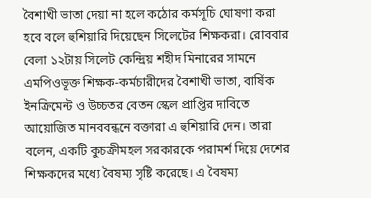বৈশাখী ভাতা দেয়া না হলে কঠোর কর্মসূচি ঘোষণা করা হবে বলে হুশিয়ারি দিয়েছেন সিলেটের শিক্ষকরা। রোববার বেলা ১২টায় সিলেট কেন্দ্রিয় শহীদ মিনারের সামনে এমপিওভূক্ত শিক্ষক-কর্মচারীদের বৈশাখী ভাতা, বার্ষিক ইনক্রিমেন্ট ও উচ্চতর বেতন স্কেল প্রাপ্তির দাবিতে আয়োজিত মানববন্ধনে বক্তারা এ হুশিয়ারি দেন। তারা বলেন, একটি কুচক্রীমহল সরকারকে পরামর্শ দিয়ে দেশের শিক্ষকদের মধ্যে বৈষম্য সৃষ্টি করেছে। এ বৈষম্য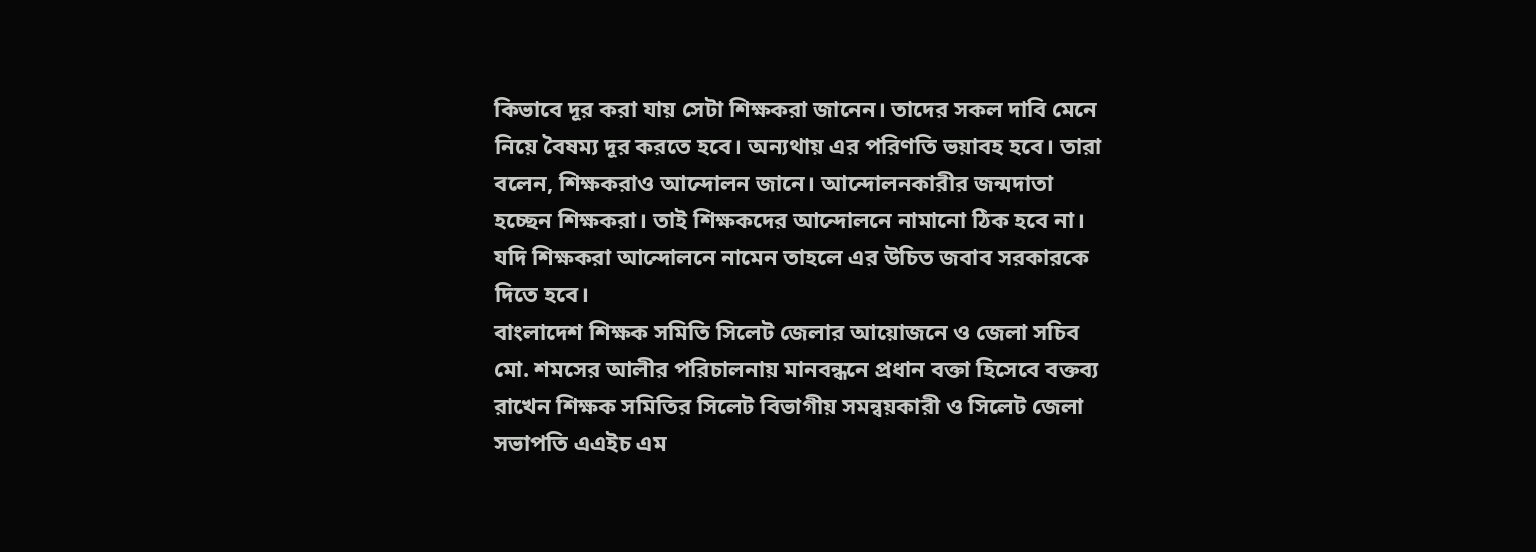কিভাবে দূর করা যায় সেটা শিক্ষকরা জানেন। তাদের সকল দাবি মেনে নিয়ে বৈষম্য দূর করতে হবে। অন্যথায় এর পরিণতি ভয়াবহ হবে। তারা বলেন, শিক্ষকরাও আন্দোলন জানে। আন্দোলনকারীর জন্মদাতা হচ্ছেন শিক্ষকরা। তাই শিক্ষকদের আন্দোলনে নামানো ঠিক হবে না। যদি শিক্ষকরা আন্দোলনে নামেন তাহলে এর উচিত জবাব সরকারকে দিতে হবে।
বাংলাদেশ শিক্ষক সমিতি সিলেট জেলার আয়োজনে ও জেলা সচিব মো. শমসের আলীর পরিচালনায় মানবন্ধনে প্রধান বক্তা হিসেবে বক্তব্য রাখেন শিক্ষক সমিতির সিলেট বিভাগীয় সমন্বয়কারী ও সিলেট জেলা সভাপতি এএইচ এম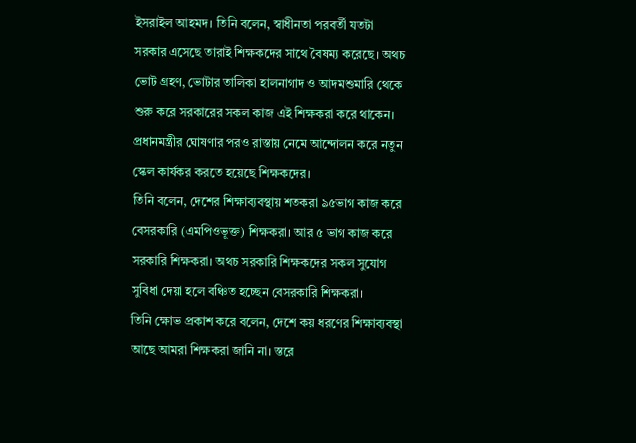ইসরাইল আহমদ। তিনি বলেন, স্বাধীনতা পরবর্তী যতটা সরকার এসেছে তারাই শিক্ষকদের সাথে বৈষম্য করেছে। অথচ ভোট গ্রহণ, ভোটার তালিকা হালনাগাদ ও আদমশুমারি থেকে শুরু করে সরকারের সকল কাজ এই শিক্ষকরা করে থাকেন। প্রধানমন্ত্রীর ঘোষণার পরও রাস্তায় নেমে আন্দোলন করে নতুন স্কেল কার্যকর করতে হয়েছে শিক্ষকদের।
তিনি বলেন, দেশের শিক্ষাব্যবস্থায় শতকরা ৯৫ভাগ কাজ করে বেসরকারি (এমপিওভূক্ত) শিক্ষকরা। আর ৫ ভাগ কাজ করে সরকারি শিক্ষকরা। অথচ সরকারি শিক্ষকদের সকল সুযোগ সুবিধা দেয়া হলে বঞ্চিত হচ্ছেন বেসরকারি শিক্ষকরা।
তিনি ক্ষোভ প্রকাশ করে বলেন, দেশে কয় ধরণের শিক্ষাব্যবস্থা আছে আমরা শিক্ষকরা জানি না। স্তরে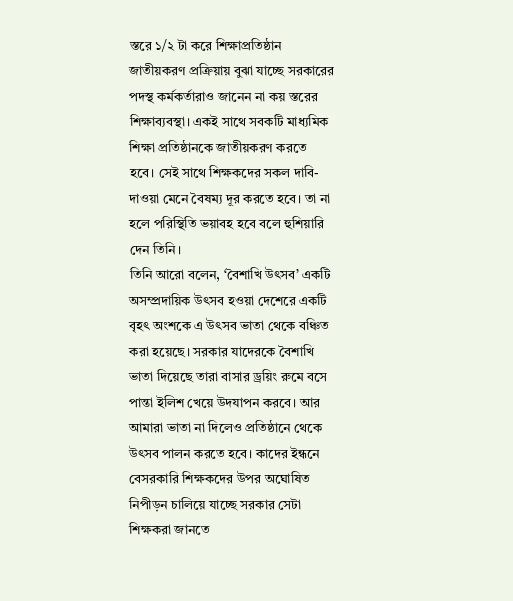স্তরে ১/২ টা করে শিক্ষাপ্রতিষ্ঠান জাতীয়করণ প্রক্রিয়ায় বুঝা যাচ্ছে সরকারের পদস্থ কর্মকর্তারাও জানেন না কয় স্তরের শিক্ষাব্যবস্থা। একই সাথে সবকটি মাধ্যমিক শিক্ষা প্রতিষ্ঠানকে জাতীয়করণ করতে হবে। সেই সাথে শিক্ষকদের সকল দাবি-দাওয়া মেনে বৈষম্য দূর করতে হবে। তা না হলে পরিস্থিতি ভয়াবহ হবে বলে হুশিয়ারি দেন তিনি।
তিনি আরো বলেন, ‘বৈশাখি উৎসব’ একটি অসম্প্রদায়িক উৎসব হওয়া দেশেরে একটি বৃহৎ অংশকে এ উৎসব ভাতা থেকে বঞ্চিত করা হয়েছে। সরকার যাদেরকে বৈশাখি ভাতা দিয়েছে তারা বাসার ড্রয়িং রুমে বসে পান্তা ইলিশ খেয়ে উদযাপন করবে। আর আমারা ভাতা না দিলেও প্রতিষ্ঠানে থেকে উৎসব পালন করতে হবে। কাদের ইন্ধনে বেসরকারি শিক্ষকদের উপর অঘোষিত নিপীড়ন চালিয়ে যাচ্ছে সরকার সেটা শিক্ষকরা জানতে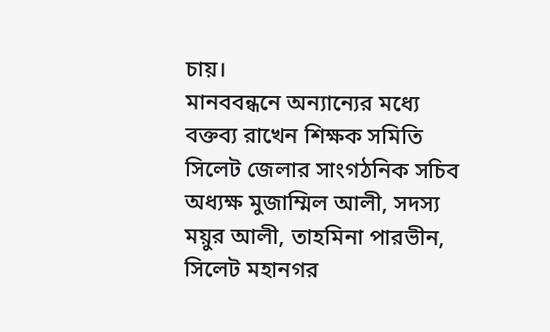চায়।
মানববন্ধনে অন্যান্যের মধ্যে বক্তব্য রাখেন শিক্ষক সমিতি সিলেট জেলার সাংগঠনিক সচিব অধ্যক্ষ মুজাম্মিল আলী, সদস্য ময়ুর আলী, তাহমিনা পারভীন, সিলেট মহানগর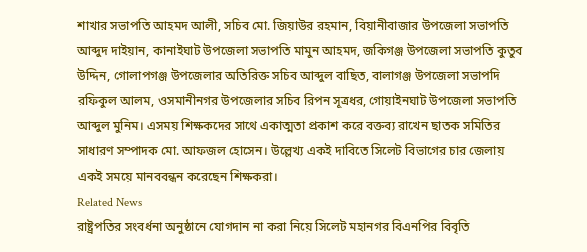শাখার সভাপতি আহমদ আলী, সচিব মো. জিয়াউর রহমান, বিয়ানীবাজার উপজেলা সভাপতি আব্দুদ দাইয়ান, কানাইঘাট উপজেলা সভাপতি মামুন আহমদ, জকিগঞ্জ উপজেলা সভাপতি কুতুব উদ্দিন, গোলাপগঞ্জ উপজেলার অতিরিক্ত সচিব আব্দুল বাছিত, বালাগঞ্জ উপজেলা সভাপদি রফিকুল আলম, ওসমানীনগর উপজেলার সচিব রিপন সূত্রধর, গোয়াইনঘাট উপজেলা সভাপতি আব্দুল মুনিম। এসময় শিক্ষকদের সাথে একাত্মতা প্রকাশ করে বক্তব্য রাখেন ছাতক সমিতির সাধারণ সম্পাদক মো. আফজল হোসেন। উল্লেখ্য একই দাবিতে সিলেট বিভাগের চার জেলায় একই সময়ে মানববন্ধন করেছেন শিক্ষকরা।
Related News
রাষ্ট্রপতির সংবর্ধনা অনুষ্ঠানে যোগদান না করা নিয়ে সিলেট মহানগর বিএনপির বিবৃতি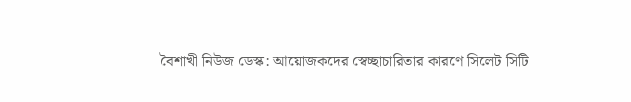বৈশাখী নিউজ ডেস্ক: আয়োজকদের স্বেচ্ছাচারিতার কারণে সিলেট সিটি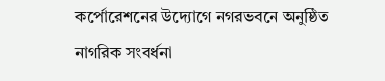কর্পোরেশনের উদ্যোগে নগরভবনে অনুষ্ঠিত নাগরিক সংবর্ধনা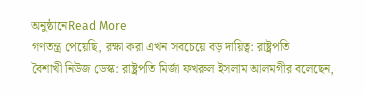অনুষ্ঠানেRead More
গণতন্ত্র পেয়েছি, রক্ষা করা এখন সবচেয়ে বড় দায়িত্ব: রাষ্ট্রপতি
বৈশাখী নিউজ ডেস্ক: রাষ্ট্রপতি মির্জা ফখরুল ইসলাম আলমগীর বলেছেন,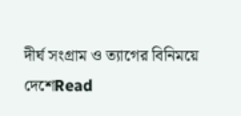দীর্ঘ সংগ্রাম ও ত্যাগের বিনিময়ে দেশেRead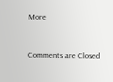More



Comments are Closed